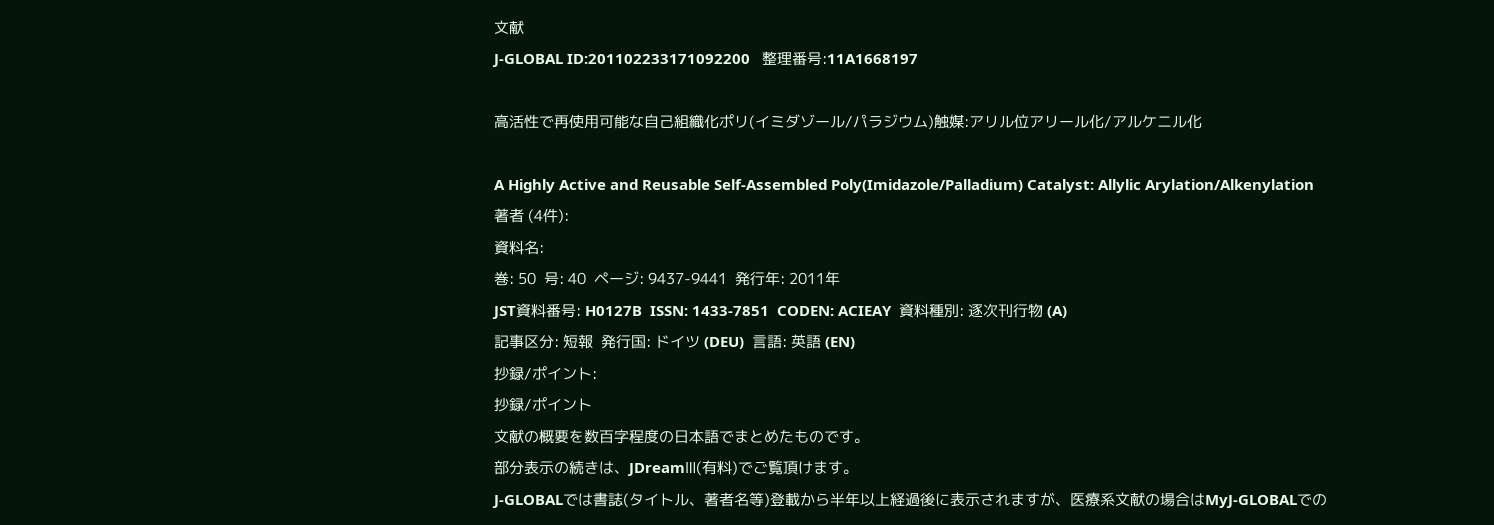文献
J-GLOBAL ID:201102233171092200   整理番号:11A1668197

高活性で再使用可能な自己組織化ポリ(イミダゾール/パラジウム)触媒:アリル位アリール化/アルケニル化

A Highly Active and Reusable Self-Assembled Poly(Imidazole/Palladium) Catalyst: Allylic Arylation/Alkenylation
著者 (4件):
資料名:
巻: 50  号: 40  ページ: 9437-9441  発行年: 2011年
JST資料番号: H0127B  ISSN: 1433-7851  CODEN: ACIEAY  資料種別: 逐次刊行物 (A)
記事区分: 短報  発行国: ドイツ (DEU)  言語: 英語 (EN)
抄録/ポイント:
抄録/ポイント
文献の概要を数百字程度の日本語でまとめたものです。
部分表示の続きは、JDreamⅢ(有料)でご覧頂けます。
J-GLOBALでは書誌(タイトル、著者名等)登載から半年以上経過後に表示されますが、医療系文献の場合はMyJ-GLOBALでの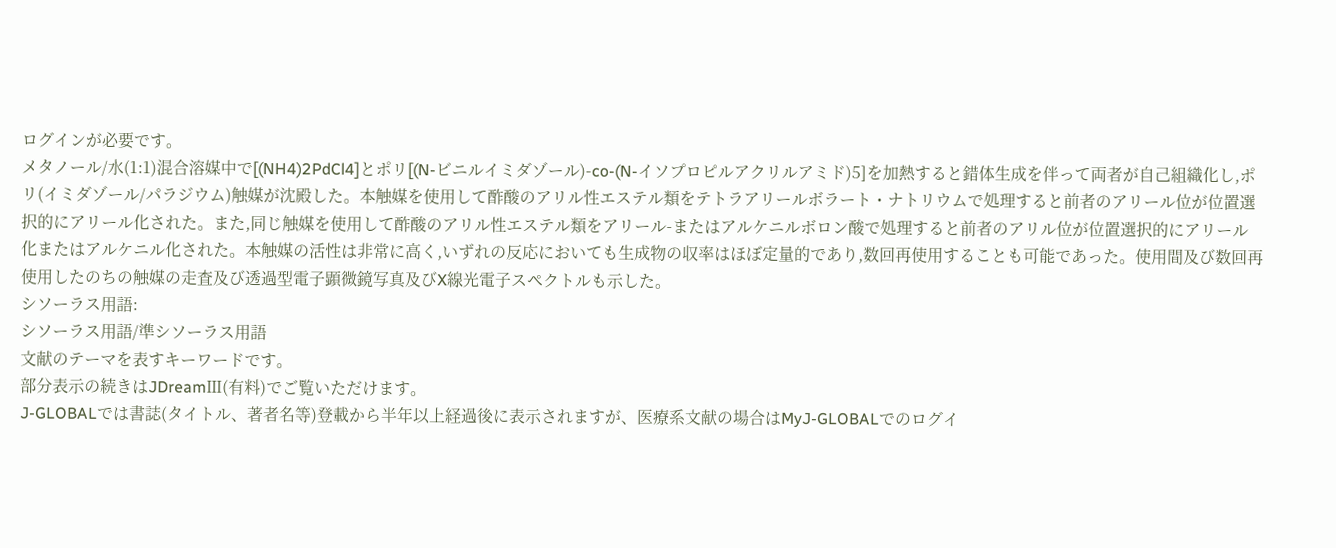ログインが必要です。
メタノール/水(1:1)混合溶媒中で[(NH4)2PdCl4]とポリ[(N-ビニルイミダゾール)-co-(N-イソプロピルアクリルアミド)5]を加熱すると錯体生成を伴って両者が自己組織化し,ポリ(イミダゾール/パラジウム)触媒が沈殿した。本触媒を使用して酢酸のアリル性エステル類をテトラアリールボラート・ナトリウムで処理すると前者のアリール位が位置選択的にアリール化された。また,同じ触媒を使用して酢酸のアリル性エステル類をアリール-またはアルケニルボロン酸で処理すると前者のアリル位が位置選択的にアリール化またはアルケニル化された。本触媒の活性は非常に高く,いずれの反応においても生成物の収率はほぼ定量的であり,数回再使用することも可能であった。使用間及び数回再使用したのちの触媒の走査及び透過型電子顕微鏡写真及びX線光電子スペクトルも示した。
シソーラス用語:
シソーラス用語/準シソーラス用語
文献のテーマを表すキーワードです。
部分表示の続きはJDreamⅢ(有料)でご覧いただけます。
J-GLOBALでは書誌(タイトル、著者名等)登載から半年以上経過後に表示されますが、医療系文献の場合はMyJ-GLOBALでのログイ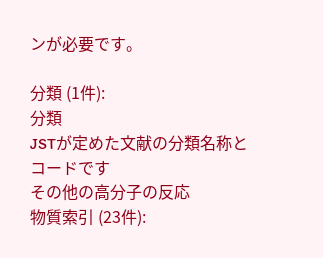ンが必要です。

分類 (1件):
分類
JSTが定めた文献の分類名称とコードです
その他の高分子の反応
物質索引 (23件):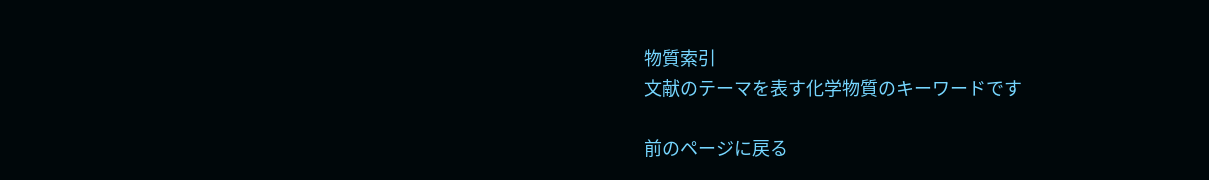物質索引
文献のテーマを表す化学物質のキーワードです

前のページに戻る